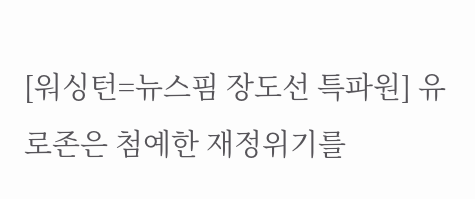[워싱턴=뉴스핌 장도선 특파원] 유로존은 첨예한 재정위기를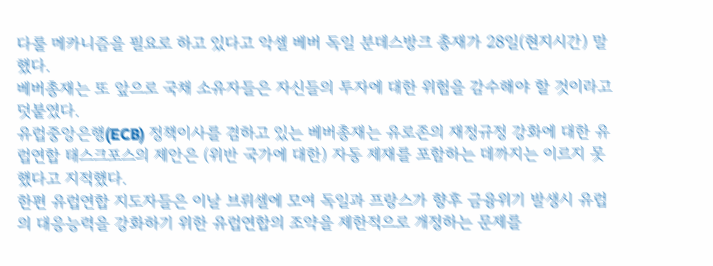다룰 메카니즘을 필요로 하고 있다고 악셀 베버 독일 분데스방크 총재가 28일(현지시간) 말했다.
베버총재는 또 앞으로 국채 소유자들은 자신들의 투자에 대한 위험을 감수해야 할 것이라고 덧붙였다.
유럽중앙은행(ECB) 정책이사를 겸하고 있는 베버총재는 유로존의 재정규정 강화에 대한 유럽연합 태스크포스의 제안은 (위반 국가에 대한) 자동 제재를 포함하는 데까지는 이르지 못했다고 지적했다.
한편 유럽연합 지도자들은 이날 브뤼셀에 모여 독일과 프랑스가 향후 금융위기 발생시 유럽의 대응능력을 강화하기 위한 유럽연합의 조약을 제한적으로 개정하는 문제를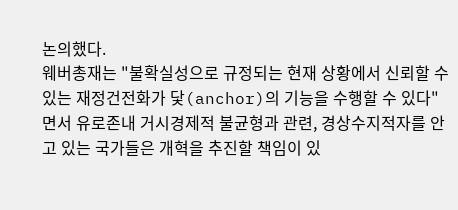논의했다.
웨버총재는 "불확실성으로 규정되는 현재 상황에서 신뢰할 수 있는 재정건전화가 닻(anchor)의 기능을 수행할 수 있다"면서 유로존내 거시경제적 불균형과 관련, 경상수지적자를 안고 있는 국가들은 개혁을 추진할 책임이 있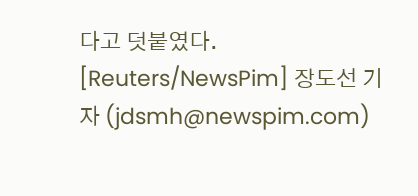다고 덧붙였다.
[Reuters/NewsPim] 장도선 기자 (jdsmh@newspim.com)